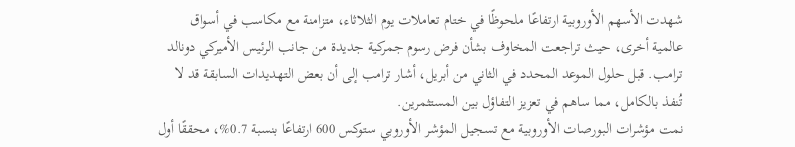شهدت الأسهم الأوروبية ارتفاعًا ملحوظًا في ختام تعاملات يوم الثلاثاء، متزامنة مع مكاسب في أسواق عالمية أخرى، حيث تراجعت المخاوف بشأن فرض رسوم جمركية جديدة من جانب الرئيس الأميركي دونالد ترامب. قبل حلول الموعد المحدد في الثاني من أبريل، أشار ترامب إلى أن بعض التهديدات السابقة قد لا تُنفذ بالكامل، مما ساهم في تعزيز التفاؤل بين المستثمرين.
نمت مؤشرات البورصات الأوروبية مع تسجيل المؤشر الأوروبي ستوكس 600 ارتفاعًا بنسبة 0.7%، محققًا أول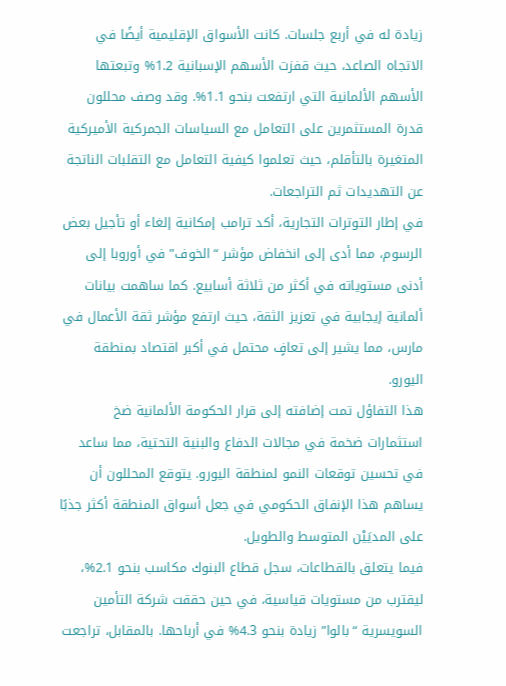زيادة له في أربع جلسات. كانت الأسواق الإقليمية أيضًا في الاتجاه الصاعد، حيث قفزت الأسهم الإسبانية 1.2% وتبعتها الأسهم الألمانية التي ارتفعت بنحو 1.1%. وقد وصف محللون قدرة المستثمرين على التعامل مع السياسات الجمركية الأميركية المتغيرة بالتأقلم، حيث تعلموا كيفية التعامل مع التقلبات الناتجة عن التهديدات ثم التراجعات.
في إطار التوترات التجارية، أكد ترامب إمكانية إلغاء أو تأجيل بعض الرسوم، مما أدى إلى انخفاض مؤشر “الخوف” في أوروبا إلى أدنى مستوياته في أكثر من ثلاثة أسابيع. كما ساهمت بيانات ألمانية إيجابية في تعزيز الثقة، حيث ارتفع مؤشر ثقة الأعمال في مارس، مما يشير إلى تعافٍ محتمل في أكبر اقتصاد بمنطقة اليورو.
هذا التفاؤل تمت إضافته إلى قرار الحكومة الألمانية ضخ استثمارات ضخمة في مجالات الدفاع والبنية التحتية، مما ساعد في تحسين توقعات النمو لمنطقة اليورو. يتوقع المحللون أن يساهم هذا الإنفاق الحكومي في جعل أسواق المنطقة أكثر جذبًا على المديَيْن المتوسط والطويل.
فيما يتعلق بالقطاعات، سجل قطاع البنوك مكاسب بنحو 2.1%، ليقترب من مستويات قياسية، في حين حققت شركة التأمين السويسرية “بالوا” زيادة بنحو 4.3% في أرباحها. بالمقابل، تراجعت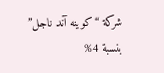شركة “كوينه آند ناجل” بنسبة 4%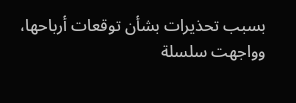بسبب تحذيرات بشأن توقعات أرباحها، وواجهت سلسلة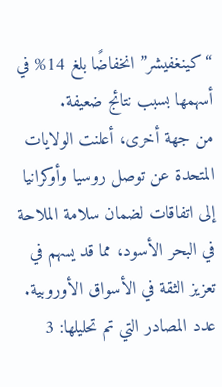“كينغفيشر” انخفاضًا بلغ 14% في أسهمها بسبب نتائج ضعيفة.
من جهة أخرى، أعلنت الولايات المتحدة عن توصل روسيا وأوكرانيا إلى اتفاقات لضمان سلامة الملاحة في البحر الأسود، مما قد يسهم في تعزيز الثقة في الأسواق الأوروبية.
عدد المصادر التي تم تحليلها: 3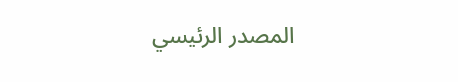المصدر الرئيسي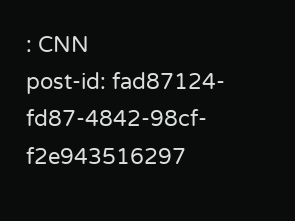: CNN
post-id: fad87124-fd87-4842-98cf-f2e943516297